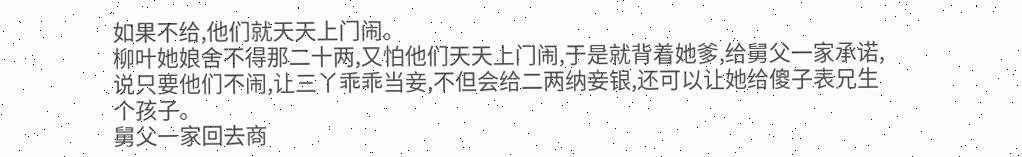如果不给,他们就天天上门闹。
柳叶她娘舍不得那二十两,又怕他们天天上门闹,于是就背着她爹,给舅父一家承诺,说只要他们不闹,让三丫乖乖当妾,不但会给二两纳妾银,还可以让她给傻子表兄生个孩子。
舅父一家回去商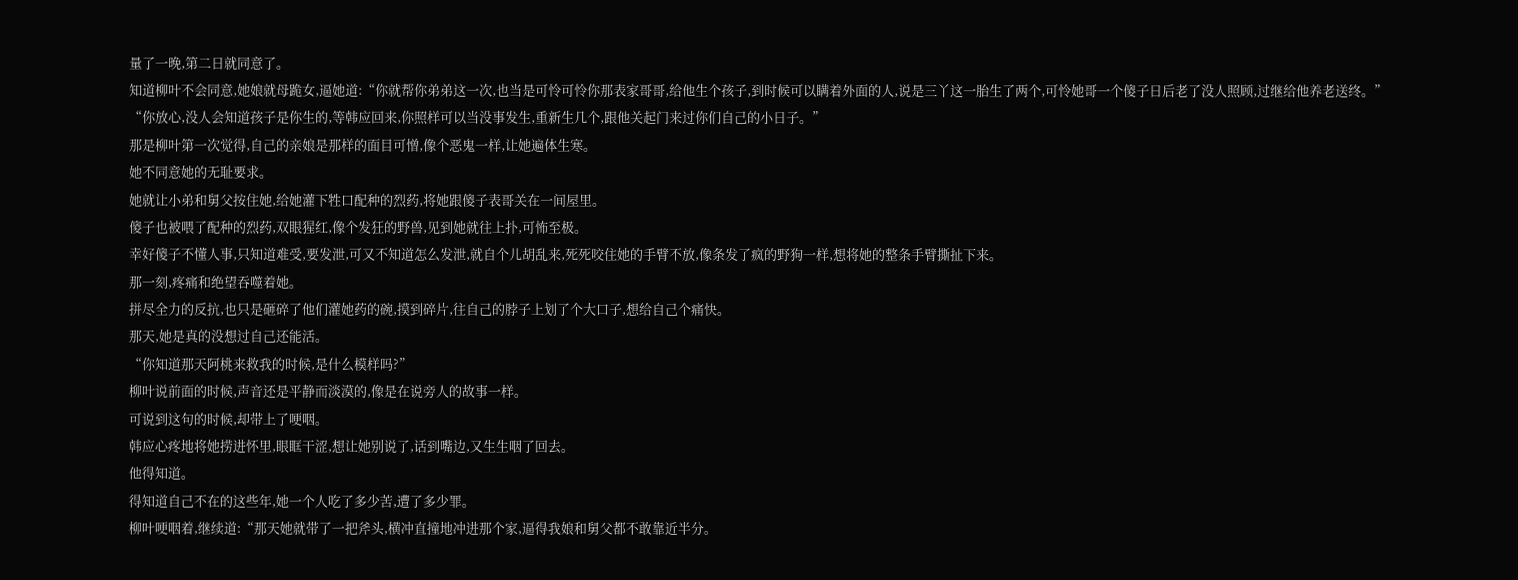量了一晚,第二日就同意了。
知道柳叶不会同意,她娘就母跪女,逼她道:“你就帮你弟弟这一次,也当是可怜可怜你那表家哥哥,给他生个孩子,到时候可以瞒着外面的人,说是三丫这一胎生了两个,可怜她哥一个傻子日后老了没人照顾,过继给他养老送终。”
“你放心,没人会知道孩子是你生的,等韩应回来,你照样可以当没事发生,重新生几个,跟他关起门来过你们自己的小日子。”
那是柳叶第一次觉得,自己的亲娘是那样的面目可憎,像个恶鬼一样,让她遍体生寒。
她不同意她的无耻要求。
她就让小弟和舅父按住她,给她灌下牲口配种的烈药,将她跟傻子表哥关在一间屋里。
傻子也被喂了配种的烈药,双眼猩红,像个发狂的野兽,见到她就往上扑,可怖至极。
幸好傻子不懂人事,只知道难受,要发泄,可又不知道怎么发泄,就自个儿胡乱来,死死咬住她的手臂不放,像条发了疯的野狗一样,想将她的整条手臂撕扯下来。
那一刻,疼痛和绝望吞噬着她。
拼尽全力的反抗,也只是砸碎了他们灌她药的碗,摸到碎片,往自己的脖子上划了个大口子,想给自己个痛快。
那天,她是真的没想过自己还能活。
“你知道那天阿桃来救我的时候,是什么模样吗?”
柳叶说前面的时候,声音还是平静而淡漠的,像是在说旁人的故事一样。
可说到这句的时候,却带上了哽咽。
韩应心疼地将她捞进怀里,眼眶干涩,想让她别说了,话到嘴边,又生生咽了回去。
他得知道。
得知道自己不在的这些年,她一个人吃了多少苦,遭了多少罪。
柳叶哽咽着,继续道:“那天她就带了一把斧头,横冲直撞地冲进那个家,逼得我娘和舅父都不敢靠近半分。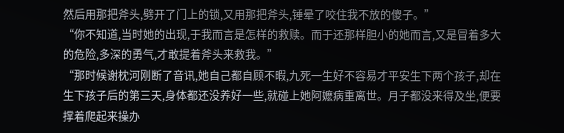然后用那把斧头,劈开了门上的锁,又用那把斧头,锤晕了咬住我不放的傻子。”
“你不知道,当时她的出现,于我而言是怎样的救赎。而于还那样胆小的她而言,又是冒着多大的危险,多深的勇气,才敢提着斧头来救我。”
“那时候谢枕河刚断了音讯,她自己都自顾不暇,九死一生好不容易才平安生下两个孩子,却在生下孩子后的第三天,身体都还没养好一些,就碰上她阿嬷病重离世。月子都没来得及坐,便要撑着爬起来操办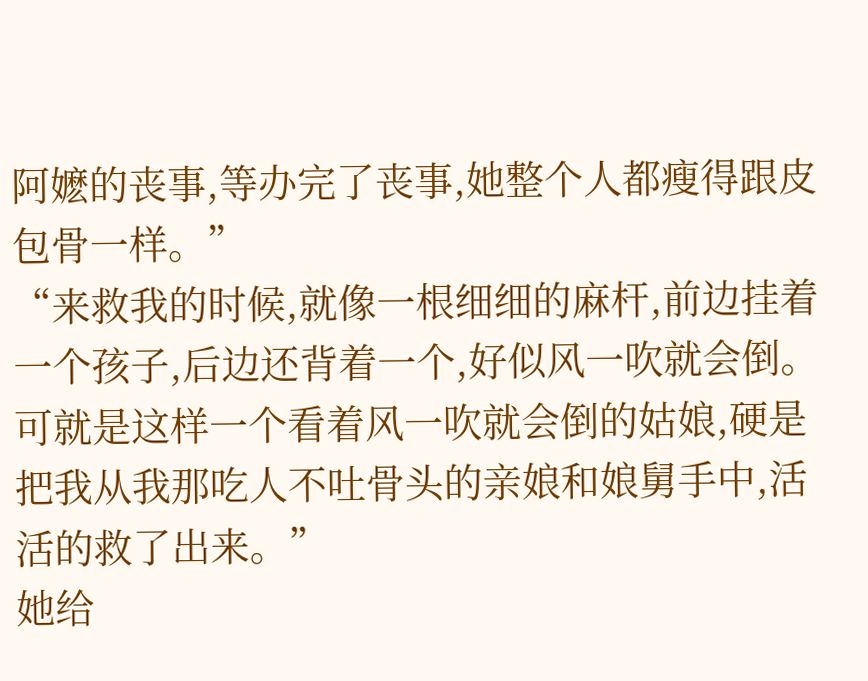阿嬷的丧事,等办完了丧事,她整个人都瘦得跟皮包骨一样。”
“来救我的时候,就像一根细细的麻杆,前边挂着一个孩子,后边还背着一个,好似风一吹就会倒。可就是这样一个看着风一吹就会倒的姑娘,硬是把我从我那吃人不吐骨头的亲娘和娘舅手中,活活的救了出来。”
她给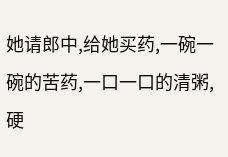她请郎中,给她买药,一碗一碗的苦药,一口一口的清粥,硬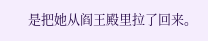是把她从阎王殿里拉了回来。